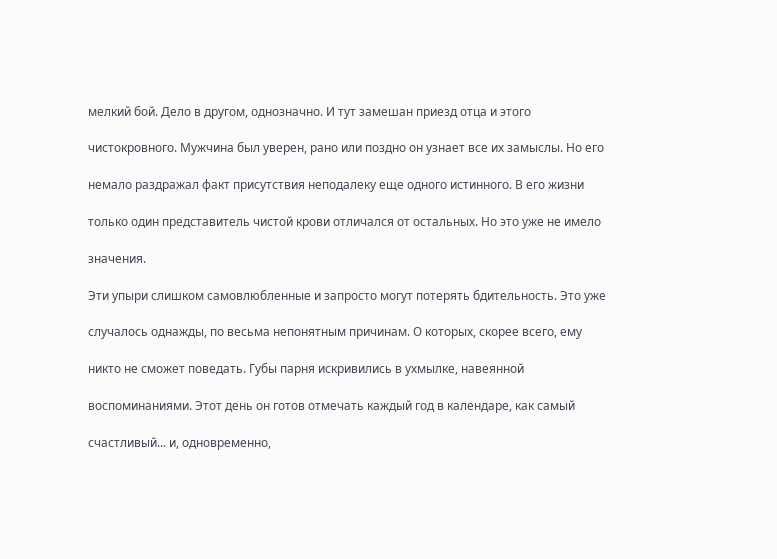мелкий бой. Дело в другом, однозначно. И тут замешан приезд отца и этого

чистокровного. Мужчина был уверен, рано или поздно он узнает все их замыслы. Но его

немало раздражал факт присутствия неподалеку еще одного истинного. В его жизни

только один представитель чистой крови отличался от остальных. Но это уже не имело

значения.

Эти упыри слишком самовлюбленные и запросто могут потерять бдительность. Это уже

случалось однажды, по весьма непонятным причинам. О которых, скорее всего, ему

никто не сможет поведать. Губы парня искривились в ухмылке, навеянной

воспоминаниями. Этот день он готов отмечать каждый год в календаре, как самый

счастливый... и, одновременно,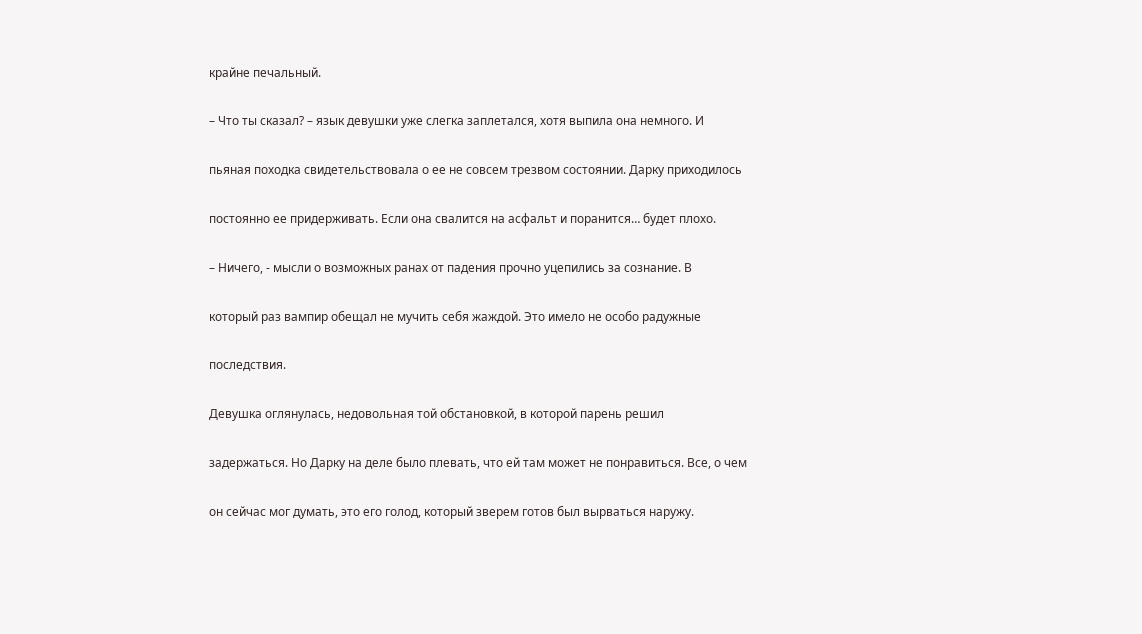крайне печальный.

– Что ты сказал? – язык девушки уже слегка заплетался, хотя выпила она немного. И

пьяная походка свидетельствовала о ее не совсем трезвом состоянии. Дарку приходилось

постоянно ее придерживать. Если она свалится на асфальт и поранится… будет плохо.

– Ничего, - мысли о возможных ранах от падения прочно уцепились за сознание. В

который раз вампир обещал не мучить себя жаждой. Это имело не особо радужные

последствия.

Девушка оглянулась, недовольная той обстановкой, в которой парень решил

задержаться. Но Дарку на деле было плевать, что ей там может не понравиться. Все, о чем

он сейчас мог думать, это его голод, который зверем готов был вырваться наружу.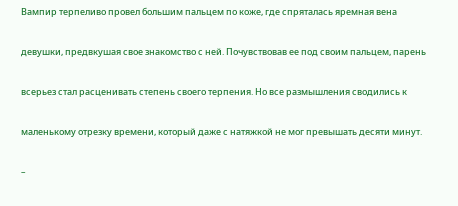Вампир терпеливо провел большим пальцем по коже, где спряталась яремная вена

девушки, предвкушая свое знакомство с ней. Почувствовав ее под своим пальцем, парень

всерьез стал расценивать степень своего терпения. Но все размышления сводились к

маленькому отрезку времени, который даже с натяжкой не мог превышать десяти минут.

–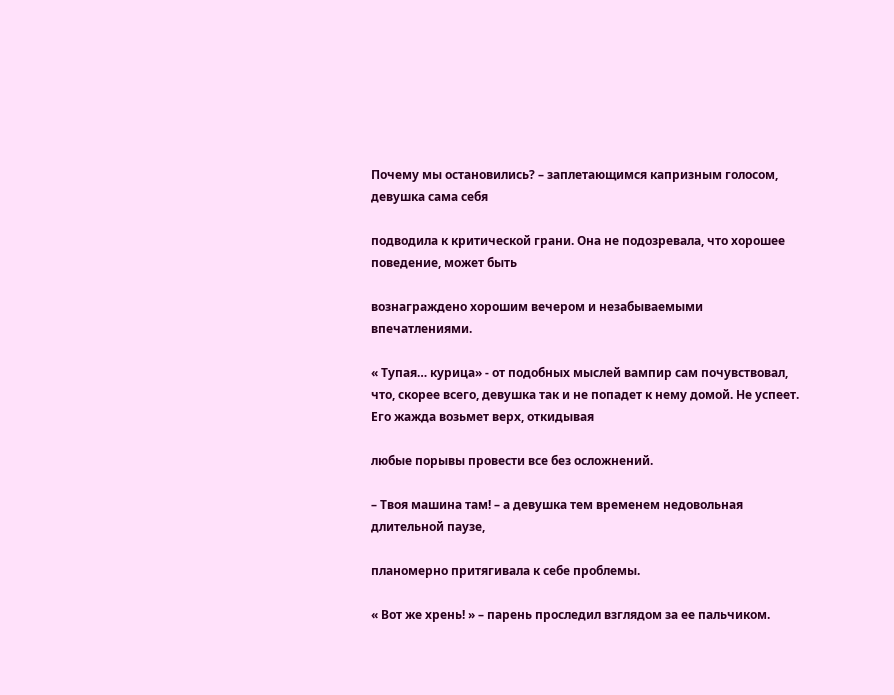Почему мы остановились? – заплетающимся капризным голосом, девушка сама себя

подводила к критической грани. Она не подозревала, что хорошее поведение, может быть

вознаграждено хорошим вечером и незабываемыми впечатлениями.

« Тупая… курица» - от подобных мыслей вампир сам почувствовал, что, скорее всего, девушка так и не попадет к нему домой. Не успеет. Его жажда возьмет верх, откидывая

любые порывы провести все без осложнений.

– Твоя машина там! – а девушка тем временем недовольная длительной паузе,

планомерно притягивала к себе проблемы.

« Вот же хрень! » – парень проследил взглядом за ее пальчиком.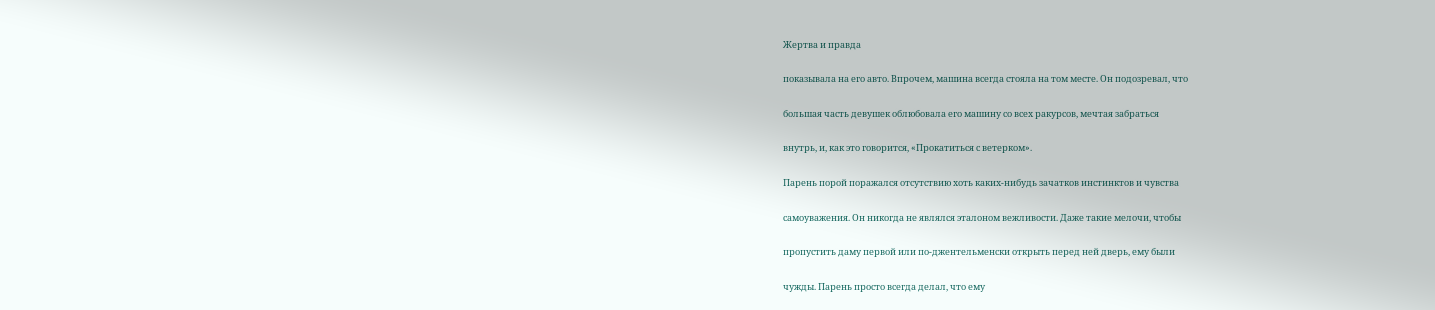Жертва и правда

показывала на его авто. Впрочем, машина всегда стояла на том месте. Он подозревал, что

большая часть девушек облюбовала его машину со всех ракурсов, мечтая забраться

внутрь, и, как это говорится, «Прокатиться с ветерком».

Парень порой поражался отсутствию хоть каких-нибудь зачатков инстинктов и чувства

самоуважения. Он никогда не являлся эталоном вежливости. Даже такие мелочи, чтобы

пропустить даму первой или по-джентельменски открыть перед ней дверь, ему были

чужды. Парень просто всегда делал, что ему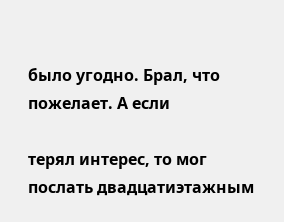было угодно. Брал, что пожелает. А если

терял интерес, то мог послать двадцатиэтажным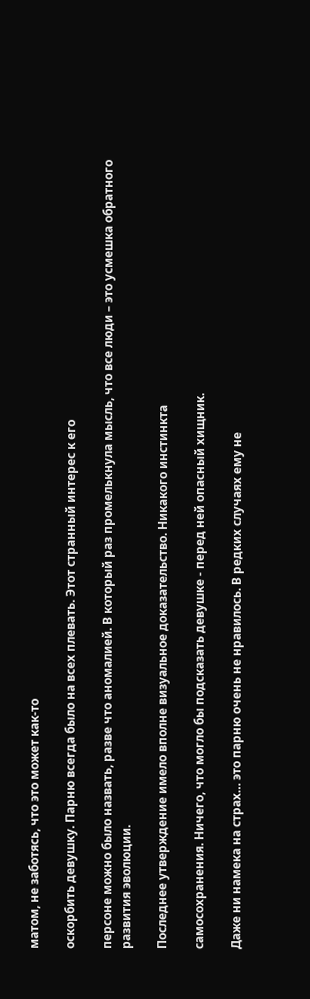матом, не заботясь, что это может как-то

оскорбить девушку. Парню всегда было на всех плевать. Этот странный интерес к его

персоне можно было назвать, разве что аномалией. В который раз промелькнула мысль, что все люди – это усмешка обратного развития эволюции.

Последнее утверждение имело вполне визуальное доказательство. Никакого инстинкта

самосохранения. Ничего, что могло бы подсказать девушке - перед ней опасный хищник.

Даже ни намека на страх… это парню очень не нравилось. В редких случаях ему не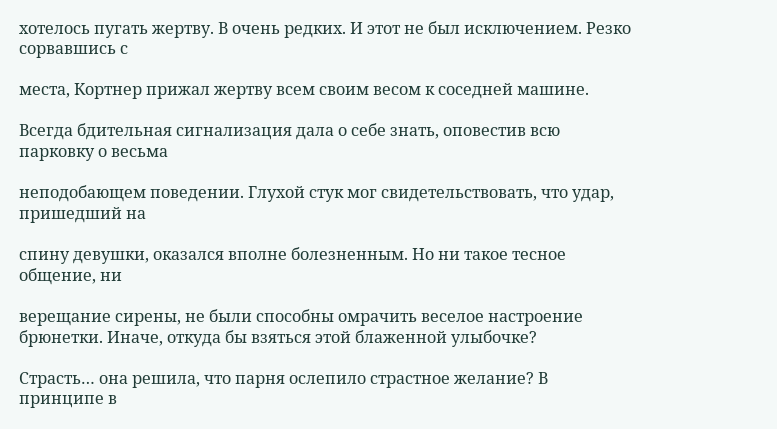хотелось пугать жертву. В очень редких. И этот не был исключением. Резко сорвавшись с

места, Кортнер прижал жертву всем своим весом к соседней машине.

Всегда бдительная сигнализация дала о себе знать, оповестив всю парковку о весьма

неподобающем поведении. Глухой стук мог свидетельствовать, что удар, пришедший на

спину девушки, оказался вполне болезненным. Но ни такое тесное общение, ни

верещание сирены, не были способны омрачить веселое настроение брюнетки. Иначе, откуда бы взяться этой блаженной улыбочке?

Страсть… она решила, что парня ослепило страстное желание? В принципе в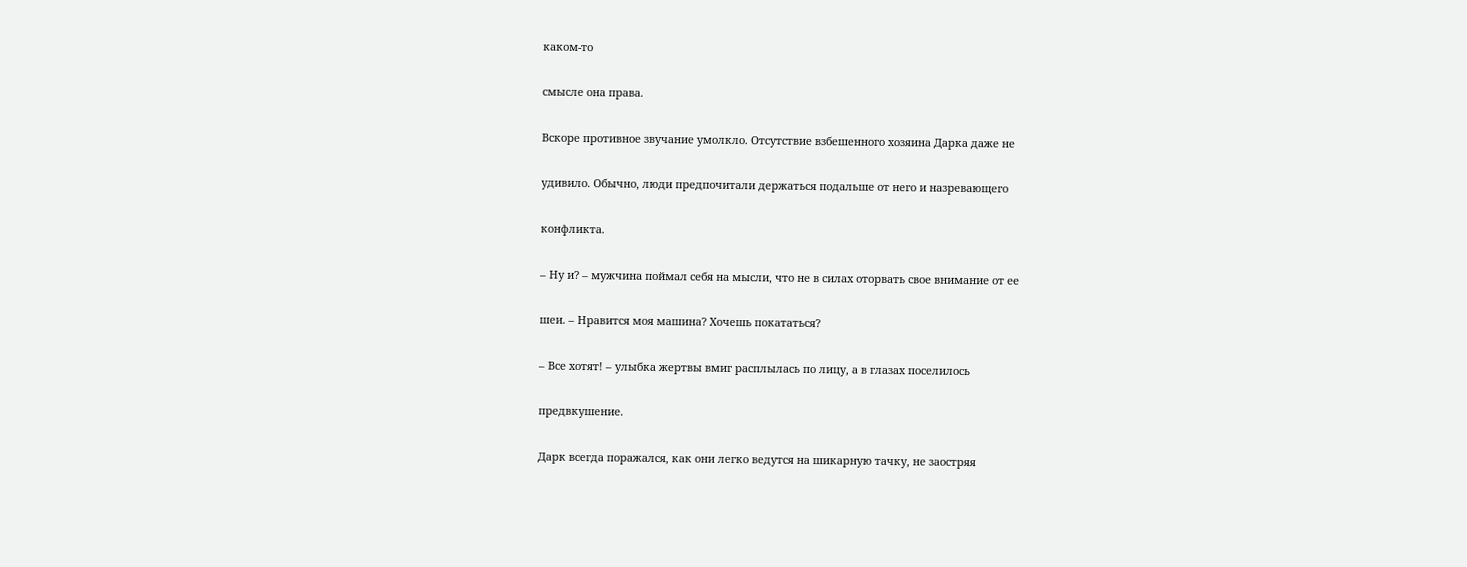каком-то

смысле она права.

Вскоре противное звучание умолкло. Отсутствие взбешенного хозяина Дарка даже не

удивило. Обычно, люди предпочитали держаться подальше от него и назревающего

конфликта.

– Ну и? – мужчина поймал себя на мысли, что не в силах оторвать свое внимание от ее

шеи. – Нравится моя машина? Хочешь покататься?

– Все хотят! – улыбка жертвы вмиг расплылась по лицу, а в глазах поселилось

предвкушение.

Дарк всегда поражался, как они легко ведутся на шикарную тачку, не заостряя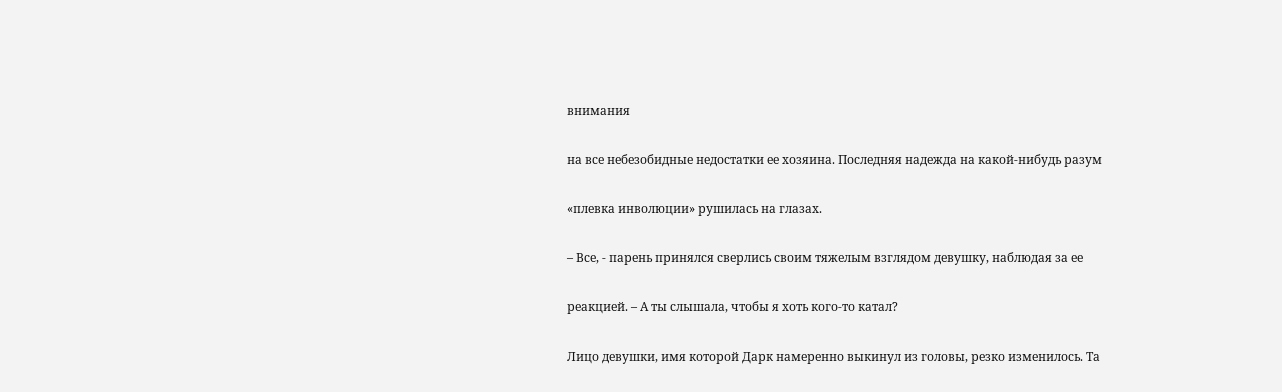внимания

на все небезобидные недостатки ее хозяина. Последняя надежда на какой-нибудь разум

«плевка инволюции» рушилась на глазах.

– Все, - парень принялся сверлись своим тяжелым взглядом девушку, наблюдая за ее

реакцией. – А ты слышала, чтобы я хоть кого-то катал?

Лицо девушки, имя которой Дарк намеренно выкинул из головы, резко изменилось. Та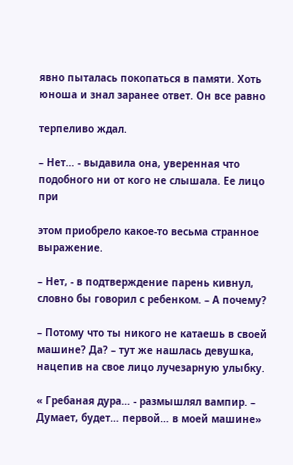явно пыталась покопаться в памяти. Хоть юноша и знал заранее ответ. Он все равно

терпеливо ждал.

– Нет… - выдавила она, уверенная что подобного ни от кого не слышала. Ее лицо при

этом приобрело какое-то весьма странное выражение.

– Нет, - в подтверждение парень кивнул, словно бы говорил с ребенком. – А почему?

– Потому что ты никого не катаешь в своей машине? Да? – тут же нашлась девушка, нацепив на свое лицо лучезарную улыбку.

« Гребаная дура… - размышлял вампир. – Думает, будет… первой… в моей машине»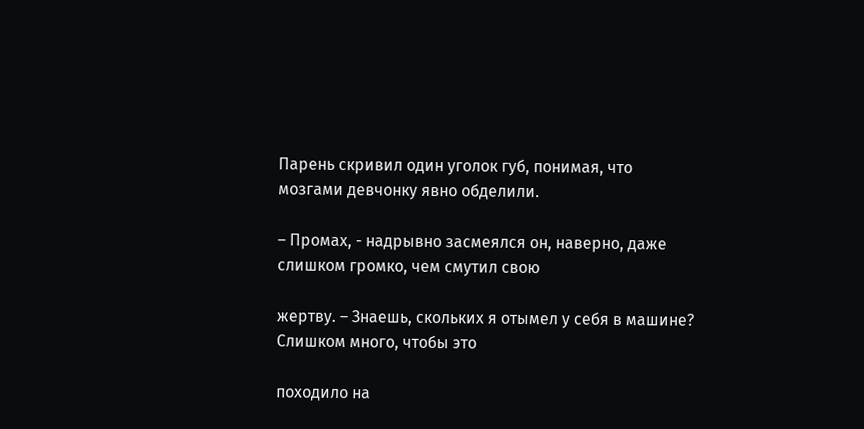Парень скривил один уголок губ, понимая, что мозгами девчонку явно обделили.

– Промах, - надрывно засмеялся он, наверно, даже слишком громко, чем смутил свою

жертву. – Знаешь, скольких я отымел у себя в машине? Слишком много, чтобы это

походило на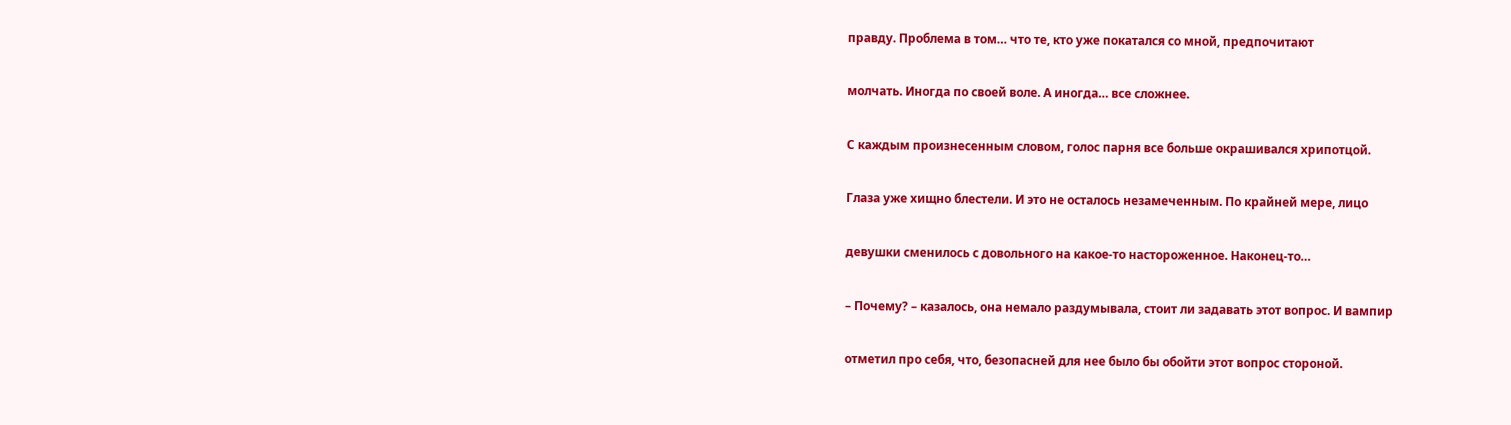правду. Проблема в том… что те, кто уже покатался со мной, предпочитают

молчать. Иногда по своей воле. А иногда… все сложнее.

С каждым произнесенным словом, голос парня все больше окрашивался хрипотцой.

Глаза уже хищно блестели. И это не осталось незамеченным. По крайней мере, лицо

девушки сменилось с довольного на какое-то настороженное. Наконец-то…

– Почему? – казалось, она немало раздумывала, стоит ли задавать этот вопрос. И вампир

отметил про себя, что, безопасней для нее было бы обойти этот вопрос стороной.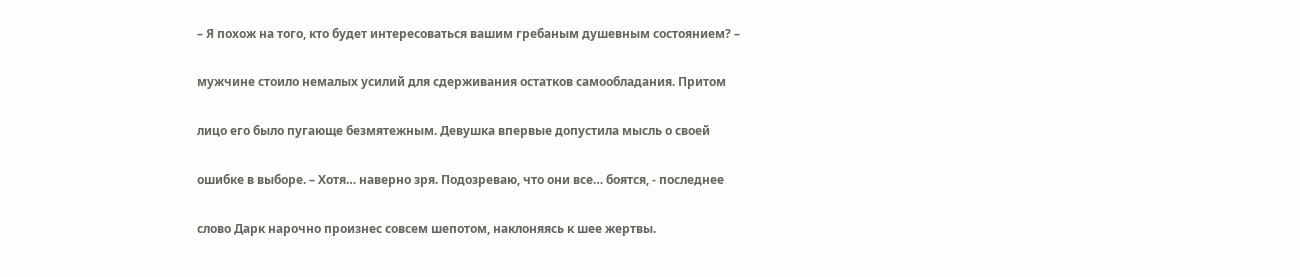– Я похож на того, кто будет интересоваться вашим гребаным душевным состоянием? –

мужчине стоило немалых усилий для сдерживания остатков самообладания. Притом

лицо его было пугающе безмятежным. Девушка впервые допустила мысль о своей

ошибке в выборе. – Хотя… наверно зря. Подозреваю, что они все… боятся, - последнее

слово Дарк нарочно произнес совсем шепотом, наклоняясь к шее жертвы.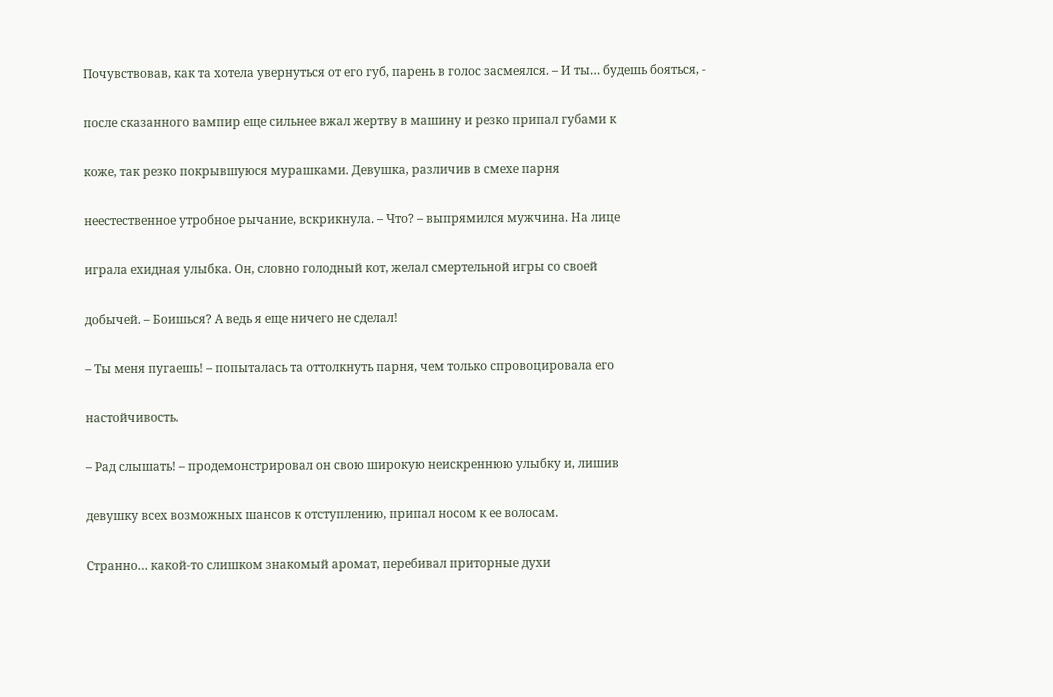Почувствовав, как та хотела увернуться от его губ, парень в голос засмеялся. – И ты… будешь бояться, -

после сказанного вампир еще сильнее вжал жертву в машину и резко припал губами к

коже, так резко покрывшуюся мурашками. Девушка, различив в смехе парня

неестественное утробное рычание, вскрикнула. – Что? – выпрямился мужчина. На лице

играла ехидная улыбка. Он, словно голодный кот, желал смертельной игры со своей

добычей. – Боишься? А ведь я еще ничего не сделал!

– Ты меня пугаешь! – попыталась та оттолкнуть парня, чем только спровоцировала его

настойчивость.

– Рад слышать! – продемонстрировал он свою широкую неискреннюю улыбку и, лишив

девушку всех возможных шансов к отступлению, припал носом к ее волосам.

Странно… какой-то слишком знакомый аромат, перебивал приторные духи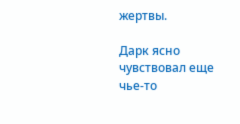жертвы.

Дарк ясно чувствовал еще чье-то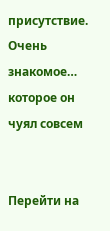присутствие. Очень знакомое… которое он чуял совсем


Перейти на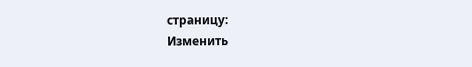страницу:
Изменить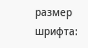размер шрифта: